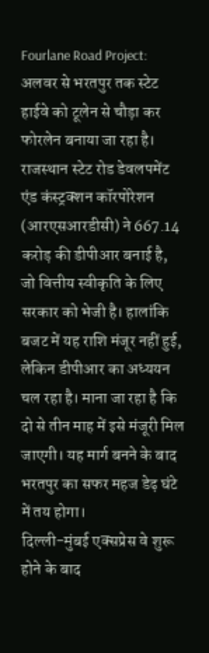Fourlane Road Project: अलवर से भरतपुर तक स्टेट हाईवे को टूलेन से चौड़ा कर फोरलेन बनाया जा रहा है। राजस्थान स्टेट रोड डेवलपमेंट एंड कंस्ट्रक्शन कॉरपोरेशन (आरएसआरडीसी) ने 667.14 करोड़ की डीपीआर बनाई है, जो वित्तीय स्वीकृति के लिए सरकार को भेजी है। हालांकि बजट में यह राशि मंजूर नहीं हुई, लेकिन डीपीआर का अध्ययन चल रहा है। माना जा रहा है कि दो से तीन माह में इसे मंजूरी मिल जाएगी। यह मार्ग बनने के बाद भरतपुर का सफर महज डेढ़ घंटे में तय होगा।
दिल्ली-मुंबई एक्सप्रेस वे शुरू होने के बाद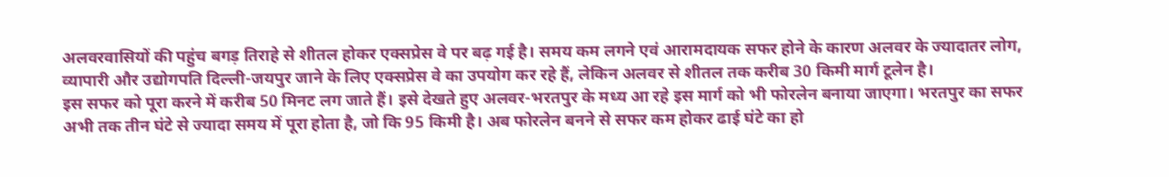अलवरवासियों की पहुंच बगड़ तिराहे से शीतल होकर एक्सप्रेस वे पर बढ़ गई है। समय कम लगने एवं आरामदायक सफर होने के कारण अलवर के ज्यादातर लोग, व्यापारी और उद्योगपति दिल्ली-जयपुर जाने के लिए एक्सप्रेस वे का उपयोग कर रहे हैं, लेकिन अलवर से शीतल तक करीब 30 किमी मार्ग टूलेन है।
इस सफर को पूरा करने में करीब 50 मिनट लग जाते हैं। इसे देखते हुए अलवर-भरतपुर के मध्य आ रहे इस मार्ग को भी फोरलेन बनाया जाएगा। भरतपुर का सफर अभी तक तीन घंटे से ज्यादा समय में पूरा होता है, जो कि 95 किमी है। अब फोरलेन बनने से सफर कम होकर ढाई घंटे का हो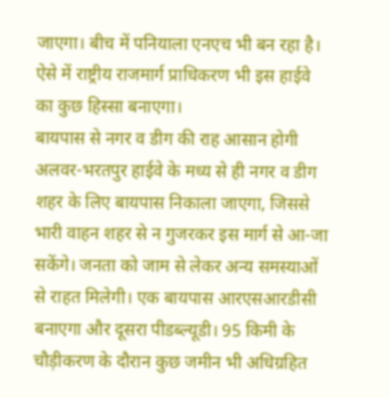जाएगा। बीच में पनियाला एनएच भी बन रहा है। ऐसे में राष्ट्रीय राजमार्ग प्राधिकरण भी इस हाईवे का कुछ हिस्सा बनाएगा।
बायपास से नगर व डीग की राह आसान होगी
अलवर-भरतपुर हाईवे के मध्य से ही नगर व डीग शहर के लिए बायपास निकाला जाएगा, जिससे भारी वाहन शहर से न गुजरकर इस मार्ग से आ-जा सकेंगे। जनता को जाम से लेकर अन्य समस्याओं से राहत मिलेगी। एक बायपास आरएसआरडीसी बनाएगा और दूसरा पीडब्ल्यूडी। 95 किमी के चौड़ीकरण के दौरान कुछ जमीन भी अधिग्रहित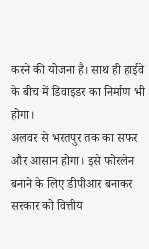करने की योजना है। साथ ही हाईवे के बीच में डिवाइडर का निर्माण भी होगा।
अलवर से भरतपुर तक का सफर और आसान होगा। इसे फोरलेन बनाने के लिए डीपीआर बनाकर सरकार को वित्तीय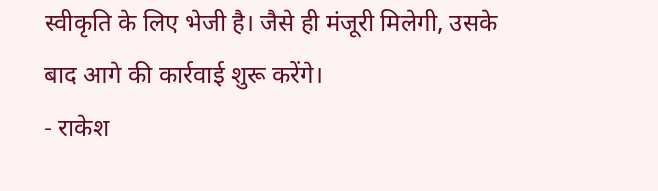स्वीकृति के लिए भेजी है। जैसे ही मंजूरी मिलेगी, उसके बाद आगे की कार्रवाई शुरू करेंगे।
- राकेश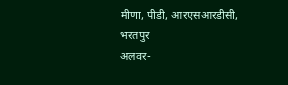मीणा, पीडी, आरएसआरडीसी, भरतपुर
अलवर-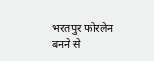भरतपुर फोरलेन बनने से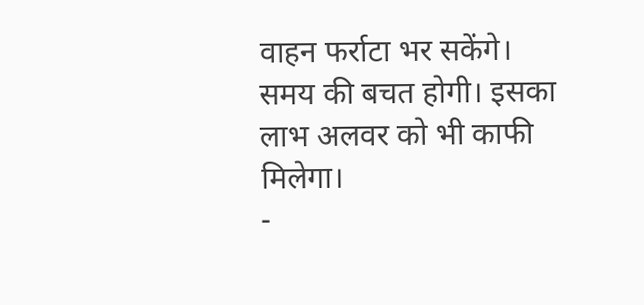वाहन फर्राटा भर सकेंगे। समय की बचत होगी। इसका लाभ अलवर को भी काफी मिलेगा।
-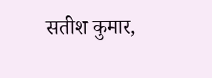सतीश कुमार,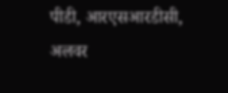पीडी, आरएसआरडीसी, अलवर